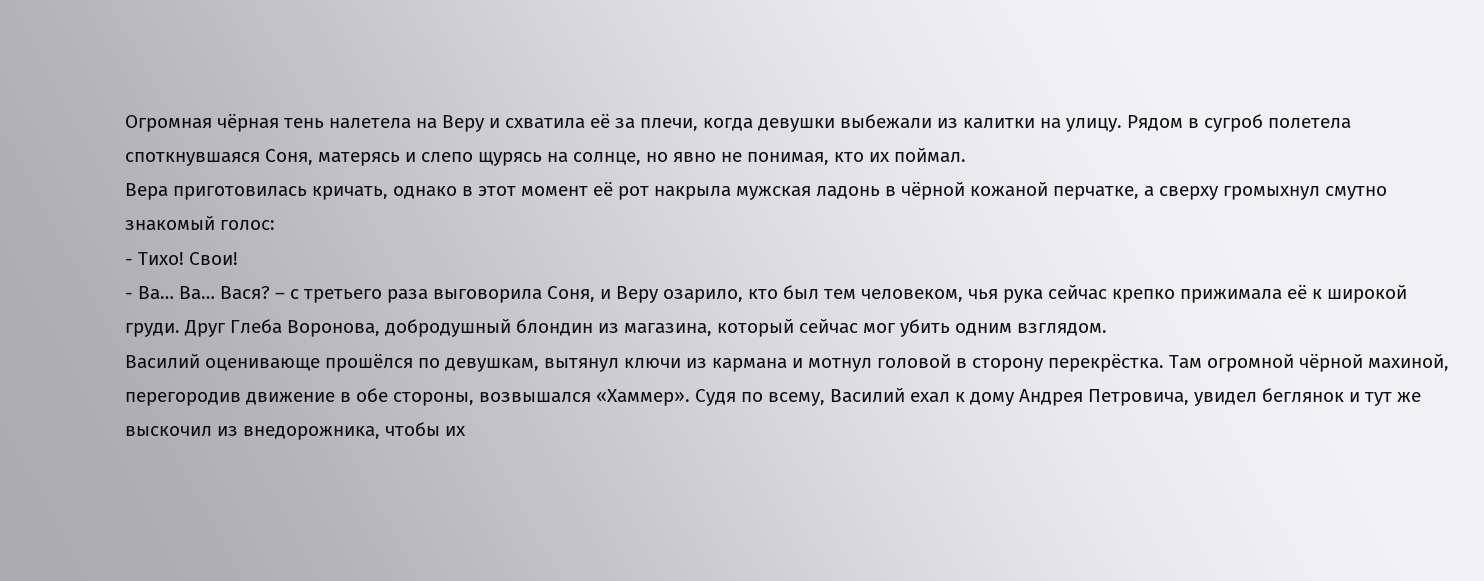Огромная чёрная тень налетела на Веру и схватила её за плечи, когда девушки выбежали из калитки на улицу. Рядом в сугроб полетела споткнувшаяся Соня, матерясь и слепо щурясь на солнце, но явно не понимая, кто их поймал.
Вера приготовилась кричать, однако в этот момент её рот накрыла мужская ладонь в чёрной кожаной перчатке, а сверху громыхнул смутно знакомый голос:
- Тихо! Свои!
- Ва… Ва… Вася? – с третьего раза выговорила Соня, и Веру озарило, кто был тем человеком, чья рука сейчас крепко прижимала её к широкой груди. Друг Глеба Воронова, добродушный блондин из магазина, который сейчас мог убить одним взглядом.
Василий оценивающе прошёлся по девушкам, вытянул ключи из кармана и мотнул головой в сторону перекрёстка. Там огромной чёрной махиной, перегородив движение в обе стороны, возвышался «Хаммер». Судя по всему, Василий ехал к дому Андрея Петровича, увидел беглянок и тут же выскочил из внедорожника, чтобы их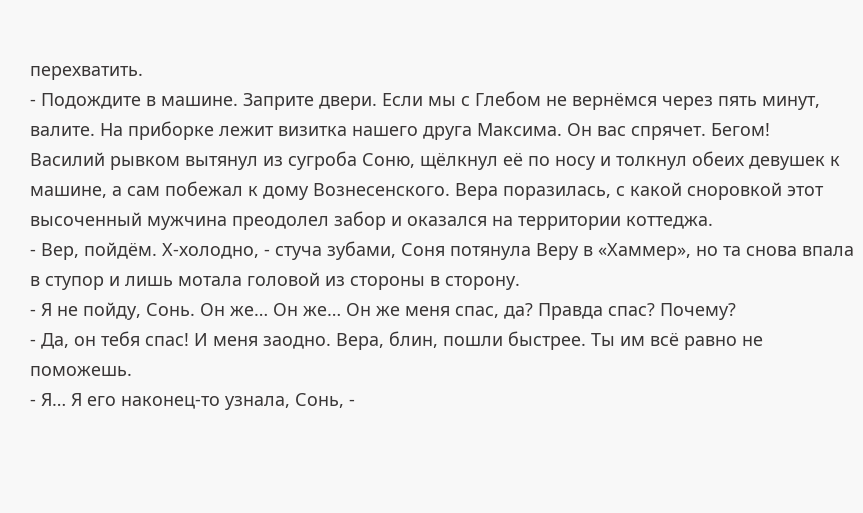перехватить.
- Подождите в машине. Заприте двери. Если мы с Глебом не вернёмся через пять минут, валите. На приборке лежит визитка нашего друга Максима. Он вас спрячет. Бегом!
Василий рывком вытянул из сугроба Соню, щёлкнул её по носу и толкнул обеих девушек к машине, а сам побежал к дому Вознесенского. Вера поразилась, с какой сноровкой этот высоченный мужчина преодолел забор и оказался на территории коттеджа.
- Вер, пойдём. Х-холодно, - стуча зубами, Соня потянула Веру в «Хаммер», но та снова впала в ступор и лишь мотала головой из стороны в сторону.
- Я не пойду, Сонь. Он же… Он же… Он же меня спас, да? Правда спас? Почему?
- Да, он тебя спас! И меня заодно. Вера, блин, пошли быстрее. Ты им всё равно не поможешь.
- Я… Я его наконец-то узнала, Сонь, -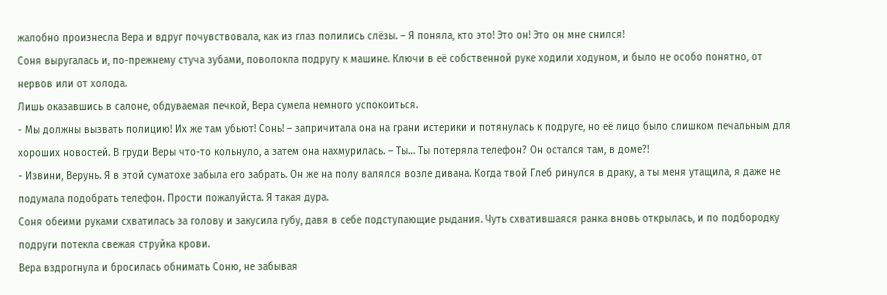жалобно произнесла Вера и вдруг почувствовала, как из глаз полились слёзы. – Я поняла, кто это! Это он! Это он мне снился!
Соня выругалась и, по-прежнему стуча зубами, поволокла подругу к машине. Ключи в её собственной руке ходили ходуном, и было не особо понятно, от нервов или от холода.
Лишь оказавшись в салоне, обдуваемая печкой, Вера сумела немного успокоиться.
- Мы должны вызвать полицию! Их же там убьют! Сонь! – запричитала она на грани истерики и потянулась к подруге, но её лицо было слишком печальным для хороших новостей. В груди Веры что-то кольнуло, а затем она нахмурилась. – Ты… Ты потеряла телефон? Он остался там, в доме?!
- Извини, Верунь. Я в этой суматохе забыла его забрать. Он же на полу валялся возле дивана. Когда твой Глеб ринулся в драку, а ты меня утащила, я даже не подумала подобрать телефон. Прости пожалуйста. Я такая дура.
Соня обеими руками схватилась за голову и закусила губу, давя в себе подступающие рыдания. Чуть схватившаяся ранка вновь открылась, и по подбородку подруги потекла свежая струйка крови.
Вера вздрогнула и бросилась обнимать Соню, не забывая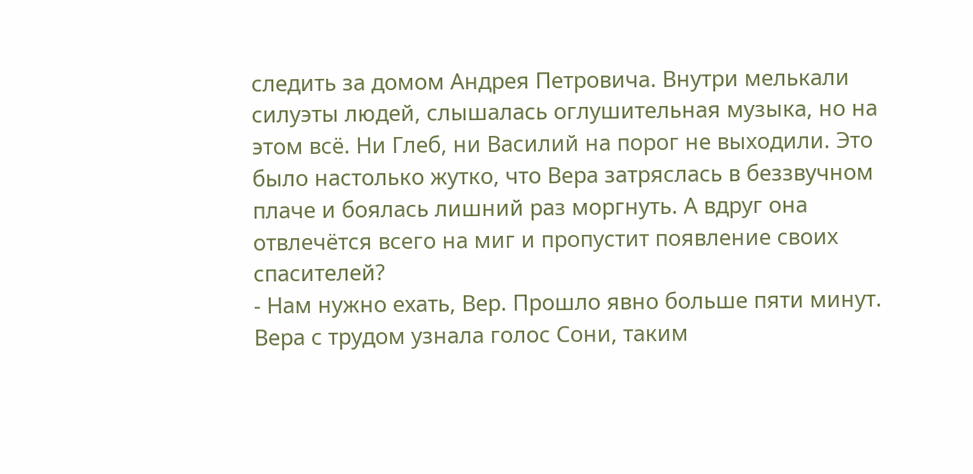следить за домом Андрея Петровича. Внутри мелькали силуэты людей, слышалась оглушительная музыка, но на этом всё. Ни Глеб, ни Василий на порог не выходили. Это было настолько жутко, что Вера затряслась в беззвучном плаче и боялась лишний раз моргнуть. А вдруг она отвлечётся всего на миг и пропустит появление своих спасителей?
- Нам нужно ехать, Вер. Прошло явно больше пяти минут.
Вера с трудом узнала голос Сони, таким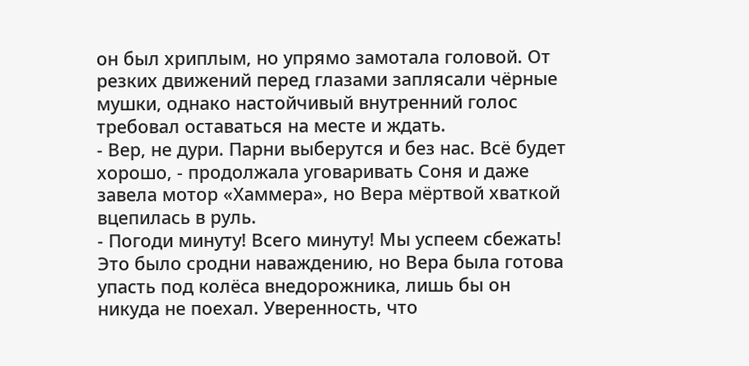он был хриплым, но упрямо замотала головой. От резких движений перед глазами заплясали чёрные мушки, однако настойчивый внутренний голос требовал оставаться на месте и ждать.
- Вер, не дури. Парни выберутся и без нас. Всё будет хорошо, - продолжала уговаривать Соня и даже завела мотор «Хаммера», но Вера мёртвой хваткой вцепилась в руль.
- Погоди минуту! Всего минуту! Мы успеем сбежать!
Это было сродни наваждению, но Вера была готова упасть под колёса внедорожника, лишь бы он никуда не поехал. Уверенность, что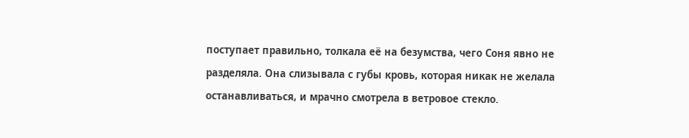поступает правильно, толкала её на безумства, чего Соня явно не разделяла. Она слизывала с губы кровь, которая никак не желала останавливаться, и мрачно смотрела в ветровое стекло.